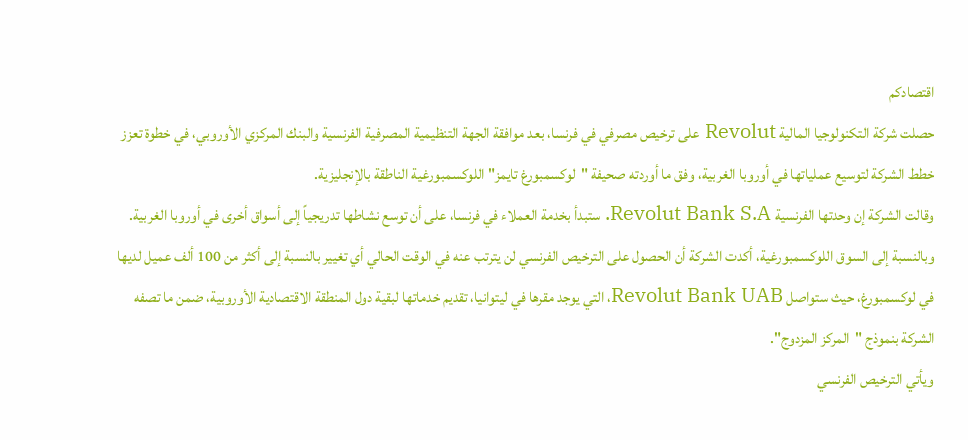اقتصادكم
حصلت شركة التكنولوجيا المالية Revolut على ترخيص مصرفي في فرنسا، بعد موافقة الجهة التنظيمية المصرفية الفرنسية والبنك المركزي الأوروبي، في خطوة تعزز خطط الشركة لتوسيع عملياتها في أوروبا الغربية، وفق ما أوردته صحيفة "لوكسمبورغ تايمز" اللوكسمبورغية الناطقة بالإنجليزية.
وقالت الشركة إن وحدتها الفرنسية Revolut Bank S.A. ستبدأ بخدمة العملاء في فرنسا، على أن توسع نشاطها تدريجياً إلى أسواق أخرى في أوروبا الغربية.
وبالنسبة إلى السوق اللوكسمبورغية، أكدت الشركة أن الحصول على الترخيص الفرنسي لن يترتب عنه في الوقت الحالي أي تغيير بالنسبة إلى أكثر من 100 ألف عميل لديها في لوكسمبورغ، حيث ستواصل Revolut Bank UAB، التي يوجد مقرها في ليتوانيا، تقديم خدماتها لبقية دول المنطقة الاقتصادية الأوروبية، ضمن ما تصفه الشركة بنموذج "المركز المزدوج".
ويأتي الترخيص الفرنسي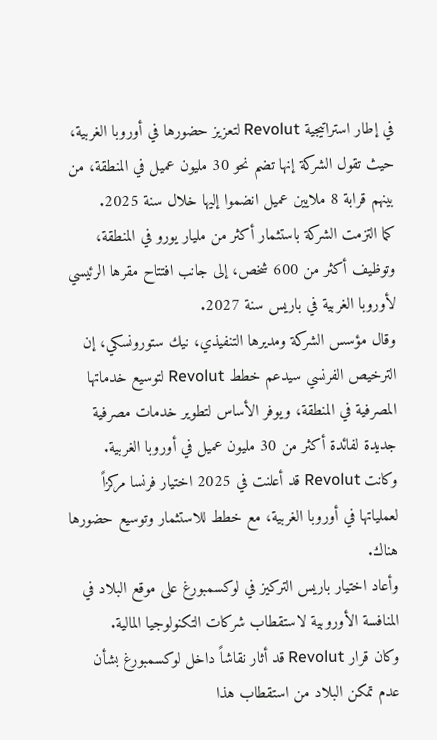في إطار استراتيجية Revolut لتعزيز حضورها في أوروبا الغربية، حيث تقول الشركة إنها تضم نحو 30 مليون عميل في المنطقة، من بينهم قرابة 8 ملايين عميل انضموا إليها خلال سنة 2025.
كما التزمت الشركة باستثمار أكثر من مليار يورو في المنطقة، وتوظيف أكثر من 600 شخص، إلى جانب افتتاح مقرها الرئيسي لأوروبا الغربية في باريس سنة 2027.
وقال مؤسس الشركة ومديرها التنفيذي، نيك ستورونسكي، إن الترخيص الفرنسي سيدعم خطط Revolut لتوسيع خدماتها المصرفية في المنطقة، ويوفر الأساس لتطوير خدمات مصرفية جديدة لفائدة أكثر من 30 مليون عميل في أوروبا الغربية.
وكانت Revolut قد أعلنت في 2025 اختيار فرنسا مركزاً لعملياتها في أوروبا الغربية، مع خطط للاستثمار وتوسيع حضورها هناك.
وأعاد اختيار باريس التركيز في لوكسمبورغ على موقع البلاد في المنافسة الأوروبية لاستقطاب شركات التكنولوجيا المالية.
وكان قرار Revolut قد أثار نقاشاً داخل لوكسمبورغ بشأن عدم تمكن البلاد من استقطاب هذا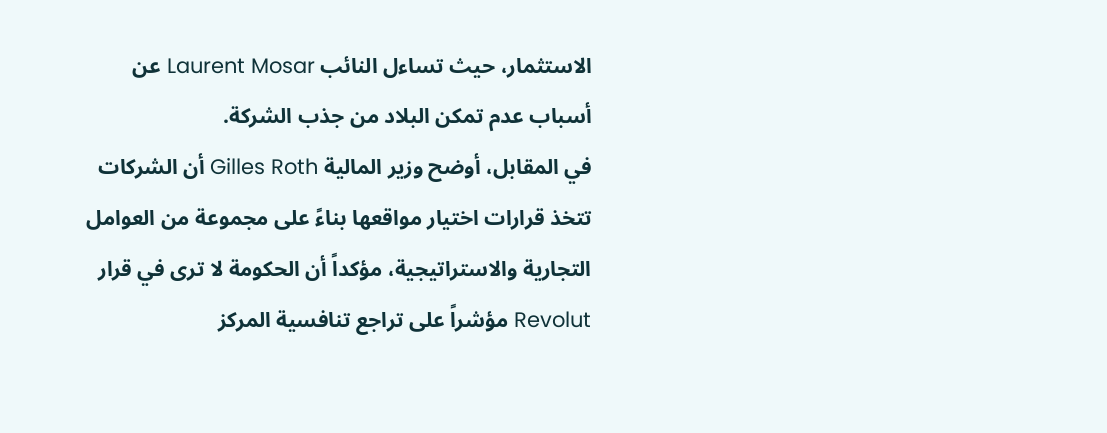الاستثمار، حيث تساءل النائب Laurent Mosar عن أسباب عدم تمكن البلاد من جذب الشركة.
في المقابل، أوضح وزير المالية Gilles Roth أن الشركات تتخذ قرارات اختيار مواقعها بناءً على مجموعة من العوامل التجارية والاستراتيجية، مؤكداً أن الحكومة لا ترى في قرار Revolut مؤشراً على تراجع تنافسية المركز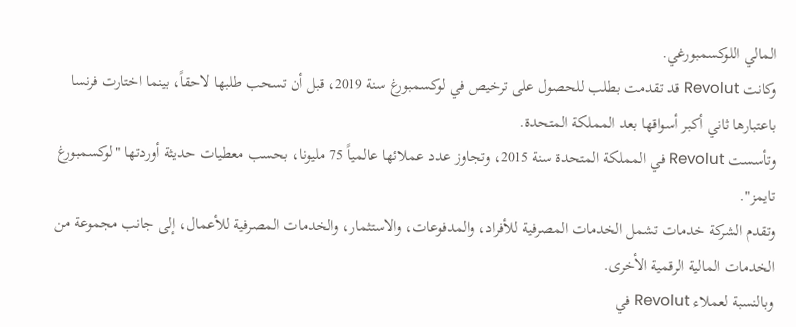المالي اللوكسمبورغي.
وكانت Revolut قد تقدمت بطلب للحصول على ترخيص في لوكسمبورغ سنة 2019، قبل أن تسحب طلبها لاحقاً، بينما اختارت فرنسا باعتبارها ثاني أكبر أسواقها بعد المملكة المتحدة.
وتأسست Revolut في المملكة المتحدة سنة 2015، وتجاوز عدد عملائها عالمياً 75 مليونا، بحسب معطيات حديثة أوردتها "لوكسمبورغ تايمز".
وتقدم الشركة خدمات تشمل الخدمات المصرفية للأفراد، والمدفوعات، والاستثمار، والخدمات المصرفية للأعمال، إلى جانب مجموعة من الخدمات المالية الرقمية الأخرى.
وبالنسبة لعملاء Revolut في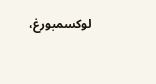لوكسمبورغ،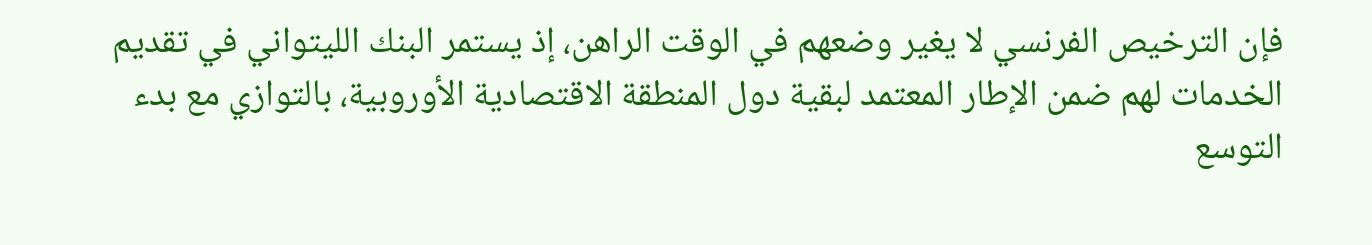فإن الترخيص الفرنسي لا يغير وضعهم في الوقت الراهن، إذ يستمر البنك الليتواني في تقديم الخدمات لهم ضمن الإطار المعتمد لبقية دول المنطقة الاقتصادية الأوروبية، بالتوازي مع بدء التوسع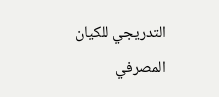التدريجي للكيان المصرفي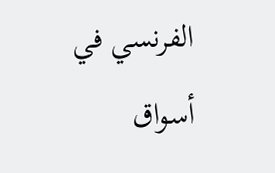الفرنسي في أسواق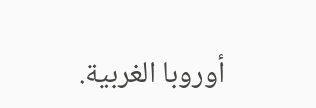أوروبا الغربية.